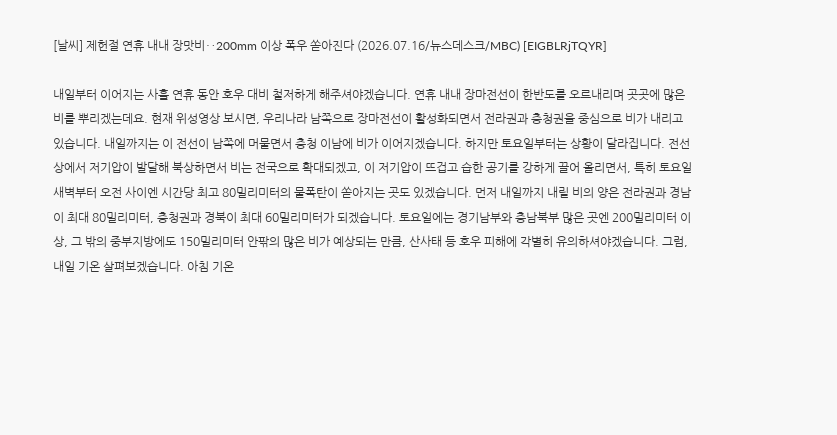[날씨] 제헌절 연휴 내내 장맛비‥200mm 이상 폭우 쏟아진다 (2026.07.16/뉴스데스크/MBC) [EIGBLRjTQYR]

내일부터 이어지는 사흘 연휴 동안 호우 대비 철저하게 해주셔야겠습니다. 연휴 내내 장마전선이 한반도를 오르내리며 곳곳에 많은 비를 뿌리겠는데요. 현재 위성영상 보시면, 우리나라 남쪽으로 장마전선이 활성화되면서 전라권과 충청권을 중심으로 비가 내리고 있습니다. 내일까지는 이 전선이 남쪽에 머물면서 충청 이남에 비가 이어지겠습니다. 하지만 토요일부터는 상황이 달라집니다. 전선 상에서 저기압이 발달해 북상하면서 비는 전국으로 확대되겠고, 이 저기압이 뜨겁고 습한 공기를 강하게 끌어 올리면서, 특히 토요일 새벽부터 오전 사이엔 시간당 최고 80밀리미터의 물폭탄이 쏟아지는 곳도 있겠습니다. 먼저 내일까지 내릴 비의 양은 전라권과 경남이 최대 80밀리미터, 충청권과 경북이 최대 60밀리미터가 되겠습니다. 토요일에는 경기남부와 충남북부 많은 곳엔 200밀리미터 이상, 그 밖의 중부지방에도 150밀리미터 안팎의 많은 비가 예상되는 만큼, 산사태 등 호우 피해에 각별히 유의하셔야겠습니다. 그럼, 내일 기온 살펴보겠습니다. 아침 기온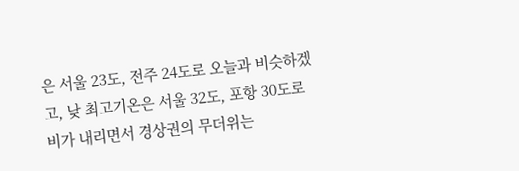은 서울 23도, 전주 24도로 오늘과 비슷하겠고, 낮 최고기온은 서울 32도, 포항 30도로 비가 내리면서 경상권의 무더위는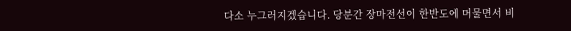다소 누그러지겠습니다. 당분간 장마전선이 한반도에 머물면서 비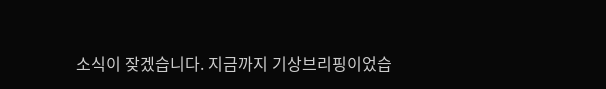소식이 잦겠습니다. 지금까지 기상브리핑이었습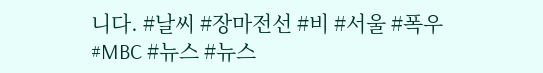니다. #날씨 #장마전선 #비 #서울 #폭우 #MBC #뉴스 #뉴스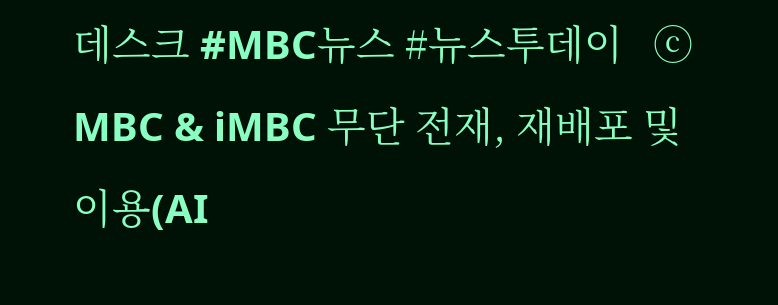데스크 #MBC뉴스 #뉴스투데이   ⓒ MBC & iMBC 무단 전재, 재배포 및 이용(AI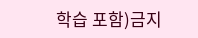학습 포함)금지